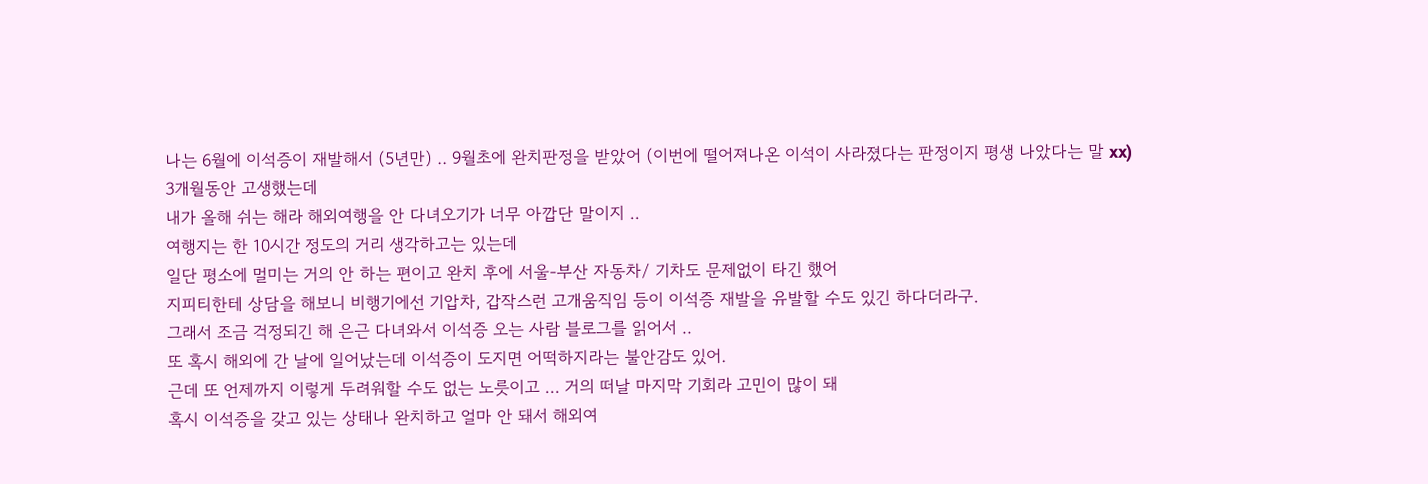나는 6월에 이석증이 재발해서 (5년만) .. 9월초에 완치판정을 받았어 (이번에 떨어져나온 이석이 사라졌다는 판정이지 평생 나았다는 말 xx)
3개월동안 고생했는데
내가 올해 쉬는 해라 해외여행을 안 다녀오기가 너무 아깝단 말이지 ..
여행지는 한 10시간 정도의 거리 생각하고는 있는데
일단 평소에 멀미는 거의 안 하는 편이고 완치 후에 서울-부산 자동차/ 기차도 문제없이 타긴 했어
지피티한테 상담을 해보니 비행기에선 기압차, 갑작스런 고개움직임 등이 이석증 재발을 유발할 수도 있긴 하다더라구.
그래서 조금 걱정되긴 해 은근 다녀와서 이석증 오는 사람 블로그를 읽어서 ..
또 혹시 해외에 간 날에 일어났는데 이석증이 도지면 어떡하지라는 불안감도 있어.
근데 또 언제까지 이렇게 두려워할 수도 없는 노릇이고 … 거의 떠날 마지막 기회라 고민이 많이 돼
혹시 이석증을 갖고 있는 상태나 완치하고 얼마 안 돼서 해외여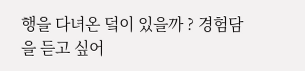행을 다녀온 덬이 있을까 ? 경험담을 듣고 싶어